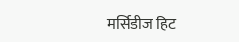मर्सिडीज हिट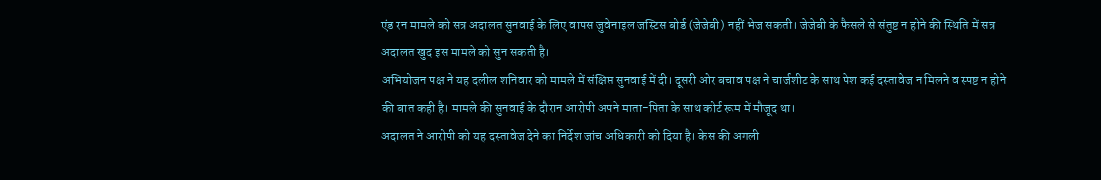एंड रन मामले को सत्र अदालत सुनवाई के लिए वापस जुवेनाइल जस्टिस बोर्ड (जेजेबी) नहीं भेज सकती। जेजेबी के फैसले से संतुष्ट न होने की स्थिति में सत्र अदालत खुद इस मामले को सुन सकती है।
अभियोजन पक्ष ने यह दलील शनिवार को मामले में संक्षिप्त सुनवाई में दी। दूसरी ओर बचाव पक्ष ने चार्जशीट के साथ पेश कई दस्तावेज न मिलने व स्पष्ट न होने की बात कही है। मामले की सुनवाई के दौरान आरोपी अपने माता-पिता के साथ कोर्ट रूम में मौजूद था।
अदालत ने आरोपी को यह दस्तावेज देने का निर्देश जांच अधिकारी को दिया है। केस की अगली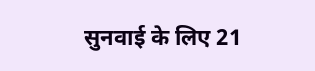सुनवाई के लिए 21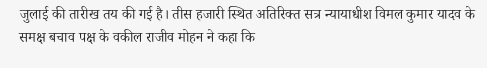जुलाई की तारीख तय की गई है। तीस हजारी स्थित अतिरिक्त सत्र न्यायाधीश विमल कुमार यादव के समक्ष बचाव पक्ष के वकील राजीव मोहन ने कहा कि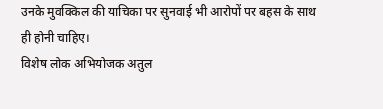उनके मुवक्किल की याचिका पर सुनवाई भी आरोपों पर बहस के साथ ही होनी चाहिए।
विशेष लोक अभियोजक अतुल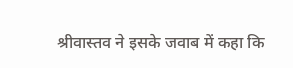श्रीवास्तव ने इसके जवाब में कहा कि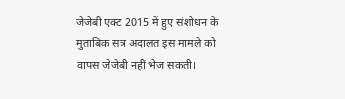जेजेबी एक्ट 2015 में हुए संशोधन के मुताबिक सत्र अदालत इस मामले को वापस जेजेबी नहीं भेज सकती।